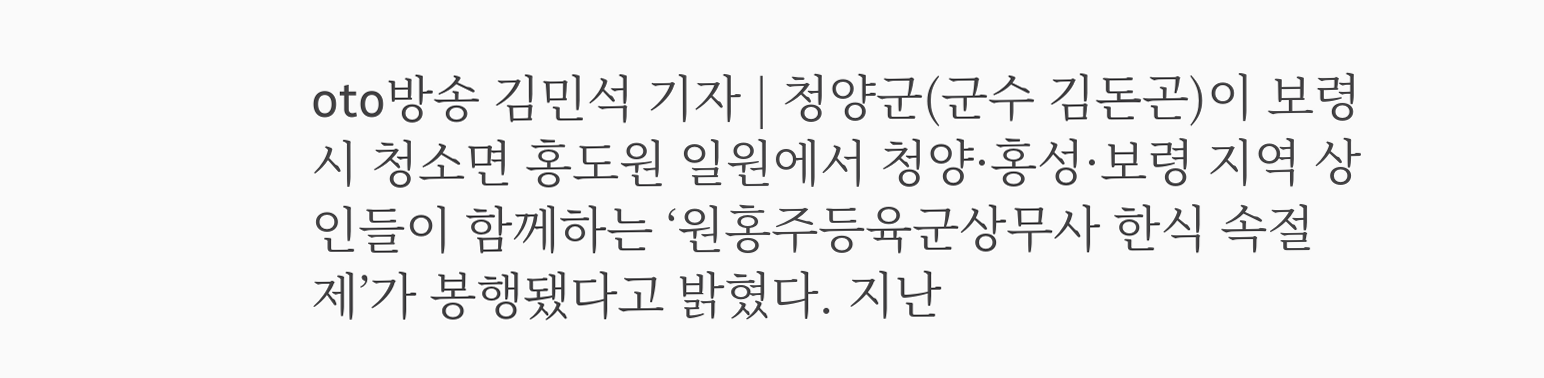oto방송 김민석 기자 | 청양군(군수 김돈곤)이 보령시 청소면 홍도원 일원에서 청양·홍성·보령 지역 상인들이 함께하는 ‘원홍주등육군상무사 한식 속절제’가 봉행됐다고 밝혔다. 지난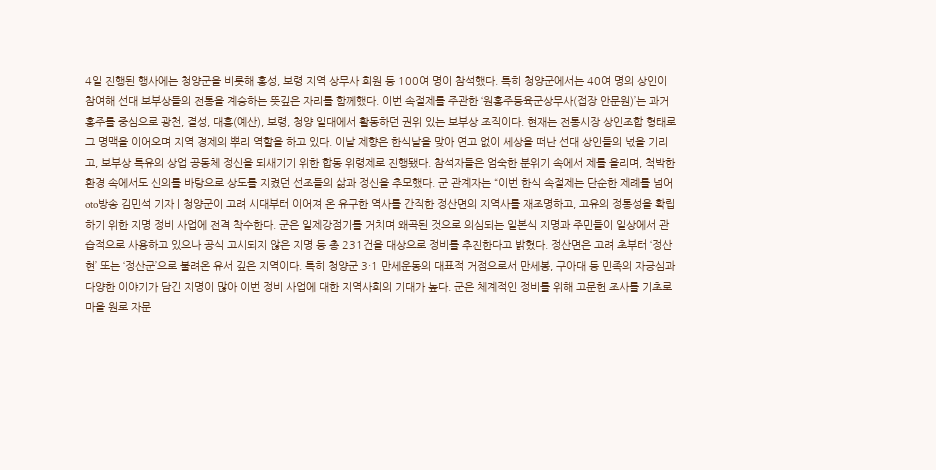4일 진행된 행사에는 청양군을 비롯해 홍성, 보령 지역 상무사 회원 등 100여 명이 참석했다. 특히 청양군에서는 40여 명의 상인이 참여해 선대 보부상들의 전통을 계승하는 뜻깊은 자리를 함께했다. 이번 속절제를 주관한 ‘원홍주등육군상무사(접장 안문원)’는 과거 홍주를 중심으로 광천, 결성, 대흥(예산), 보령, 청양 일대에서 활동하던 권위 있는 보부상 조직이다. 현재는 전통시장 상인조합 형태로 그 명맥을 이어오며 지역 경제의 뿌리 역할을 하고 있다. 이날 제향은 한식날을 맞아 연고 없이 세상을 떠난 선대 상인들의 넋을 기리고, 보부상 특유의 상업 공동체 정신을 되새기기 위한 합동 위령제로 진행됐다. 참석자들은 엄숙한 분위기 속에서 제를 올리며, 척박한 환경 속에서도 신의를 바탕으로 상도를 지켰던 선조들의 삶과 정신을 추모했다. 군 관계자는 “이번 한식 속절제는 단순한 제례를 넘어
oto방송 김민석 기자 | 청양군이 고려 시대부터 이어져 온 유구한 역사를 간직한 정산면의 지역사를 재조명하고, 고유의 정통성을 확립하기 위한 지명 정비 사업에 전격 착수한다. 군은 일제강점기를 거치며 왜곡된 것으로 의심되는 일본식 지명과 주민들이 일상에서 관습적으로 사용하고 있으나 공식 고시되지 않은 지명 등 총 231건을 대상으로 정비를 추진한다고 밝혔다. 정산면은 고려 초부터 ‘정산현’ 또는 ‘정산군’으로 불려온 유서 깊은 지역이다. 특히 청양군 3·1 만세운동의 대표적 거점으로서 만세봉, 구아대 등 민족의 자긍심과 다양한 이야기가 담긴 지명이 많아 이번 정비 사업에 대한 지역사회의 기대가 높다. 군은 체계적인 정비를 위해 고문헌 조사를 기초로 마을 원로 자문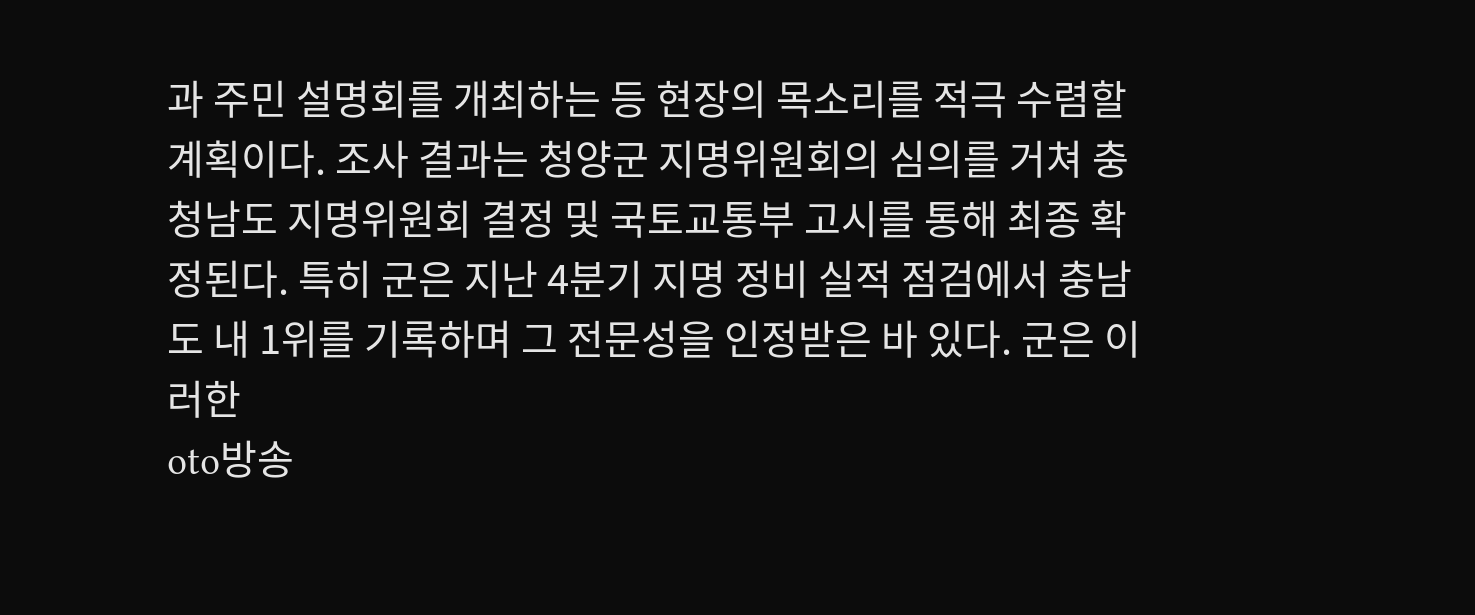과 주민 설명회를 개최하는 등 현장의 목소리를 적극 수렴할 계획이다. 조사 결과는 청양군 지명위원회의 심의를 거쳐 충청남도 지명위원회 결정 및 국토교통부 고시를 통해 최종 확정된다. 특히 군은 지난 4분기 지명 정비 실적 점검에서 충남도 내 1위를 기록하며 그 전문성을 인정받은 바 있다. 군은 이러한
oto방송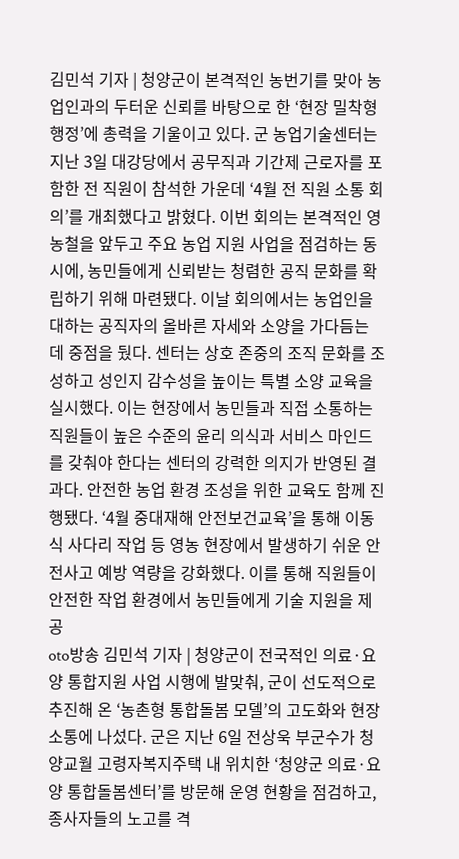김민석 기자 | 청양군이 본격적인 농번기를 맞아 농업인과의 두터운 신뢰를 바탕으로 한 ‘현장 밀착형 행정’에 총력을 기울이고 있다. 군 농업기술센터는 지난 3일 대강당에서 공무직과 기간제 근로자를 포함한 전 직원이 참석한 가운데 ‘4월 전 직원 소통 회의’를 개최했다고 밝혔다. 이번 회의는 본격적인 영농철을 앞두고 주요 농업 지원 사업을 점검하는 동시에, 농민들에게 신뢰받는 청렴한 공직 문화를 확립하기 위해 마련됐다. 이날 회의에서는 농업인을 대하는 공직자의 올바른 자세와 소양을 가다듬는 데 중점을 뒀다. 센터는 상호 존중의 조직 문화를 조성하고 성인지 감수성을 높이는 특별 소양 교육을 실시했다. 이는 현장에서 농민들과 직접 소통하는 직원들이 높은 수준의 윤리 의식과 서비스 마인드를 갖춰야 한다는 센터의 강력한 의지가 반영된 결과다. 안전한 농업 환경 조성을 위한 교육도 함께 진행됐다. ‘4월 중대재해 안전보건교육’을 통해 이동식 사다리 작업 등 영농 현장에서 발생하기 쉬운 안전사고 예방 역량을 강화했다. 이를 통해 직원들이 안전한 작업 환경에서 농민들에게 기술 지원을 제공
oto방송 김민석 기자 | 청양군이 전국적인 의료·요양 통합지원 사업 시행에 발맞춰, 군이 선도적으로 추진해 온 ‘농촌형 통합돌봄 모델’의 고도화와 현장 소통에 나섰다. 군은 지난 6일 전상욱 부군수가 청양교월 고령자복지주택 내 위치한 ‘청양군 의료·요양 통합돌봄센터’를 방문해 운영 현황을 점검하고, 종사자들의 노고를 격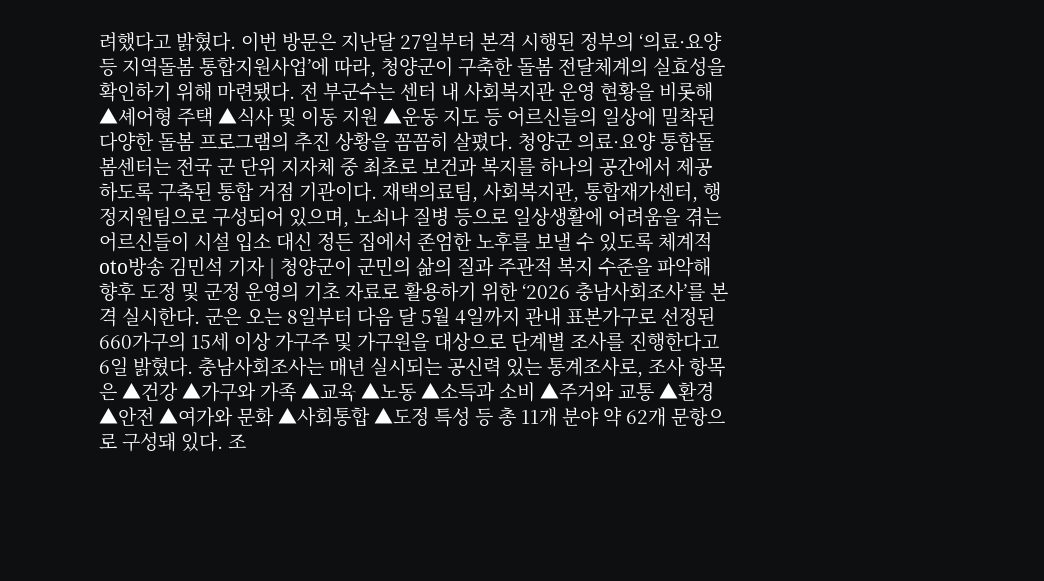려했다고 밝혔다. 이번 방문은 지난달 27일부터 본격 시행된 정부의 ‘의료·요양 등 지역돌봄 통합지원사업’에 따라, 청양군이 구축한 돌봄 전달체계의 실효성을 확인하기 위해 마련됐다. 전 부군수는 센터 내 사회복지관 운영 현황을 비롯해 ▲셰어형 주택 ▲식사 및 이동 지원 ▲운동 지도 등 어르신들의 일상에 밀착된 다양한 돌봄 프로그램의 추진 상황을 꼼꼼히 살폈다. 청양군 의료·요양 통합돌봄센터는 전국 군 단위 지자체 중 최초로 보건과 복지를 하나의 공간에서 제공하도록 구축된 통합 거점 기관이다. 재택의료팀, 사회복지관, 통합재가센터, 행정지원팀으로 구성되어 있으며, 노쇠나 질병 등으로 일상생활에 어려움을 겪는 어르신들이 시설 입소 대신 정든 집에서 존엄한 노후를 보낼 수 있도록 체계적
oto방송 김민석 기자 | 청양군이 군민의 삶의 질과 주관적 복지 수준을 파악해 향후 도정 및 군정 운영의 기초 자료로 활용하기 위한 ‘2026 충남사회조사’를 본격 실시한다. 군은 오는 8일부터 다음 달 5월 4일까지 관내 표본가구로 선정된 660가구의 15세 이상 가구주 및 가구원을 대상으로 단계별 조사를 진행한다고 6일 밝혔다. 충남사회조사는 매년 실시되는 공신력 있는 통계조사로, 조사 항목은 ▲건강 ▲가구와 가족 ▲교육 ▲노동 ▲소득과 소비 ▲주거와 교통 ▲환경 ▲안전 ▲여가와 문화 ▲사회통합 ▲도정 특성 등 총 11개 분야 약 62개 문항으로 구성돼 있다. 조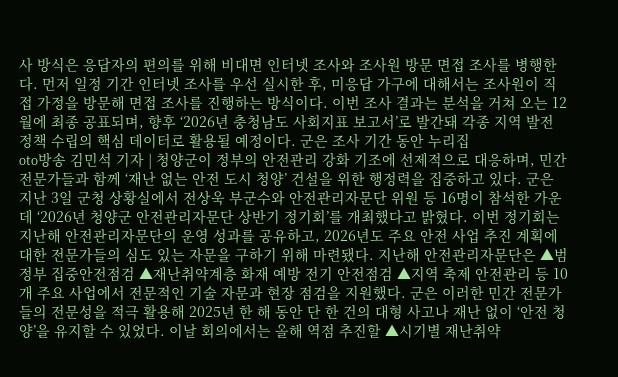사 방식은 응답자의 편의를 위해 비대면 인터넷 조사와 조사원 방문 면접 조사를 병행한다. 먼저 일정 기간 인터넷 조사를 우선 실시한 후, 미응답 가구에 대해서는 조사원이 직접 가정을 방문해 면접 조사를 진행하는 방식이다. 이번 조사 결과는 분석을 거쳐 오는 12월에 최종 공표되며, 향후 ‘2026년 충청남도 사회지표 보고서’로 발간돼 각종 지역 발전 정책 수립의 핵심 데이터로 활용될 예정이다. 군은 조사 기간 동안 누리집
oto방송 김민석 기자 | 청양군이 정부의 안전관리 강화 기조에 선제적으로 대응하며, 민간 전문가들과 함께 ‘재난 없는 안전 도시 청양’ 건설을 위한 행정력을 집중하고 있다. 군은 지난 3일 군청 상황실에서 전상욱 부군수와 안전관리자문단 위원 등 16명이 참석한 가운데 ‘2026년 청양군 안전관리자문단 상반기 정기회’를 개최했다고 밝혔다. 이번 정기회는 지난해 안전관리자문단의 운영 성과를 공유하고, 2026년도 주요 안전 사업 추진 계획에 대한 전문가들의 심도 있는 자문을 구하기 위해 마련됐다. 지난해 안전관리자문단은 ▲범정부 집중안전점검 ▲재난취약계층 화재 예방 전기 안전점검 ▲지역 축제 안전관리 등 10개 주요 사업에서 전문적인 기술 자문과 현장 점검을 지원했다. 군은 이러한 민간 전문가들의 전문성을 적극 활용해 2025년 한 해 동안 단 한 건의 대형 사고나 재난 없이 ‘안전 청양’을 유지할 수 있었다. 이날 회의에서는 올해 역점 추진할 ▲시기별 재난취약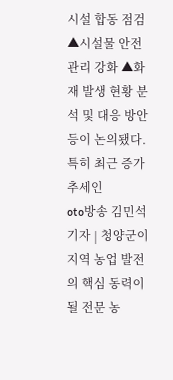시설 합동 점검 ▲시설물 안전관리 강화 ▲화재 발생 현황 분석 및 대응 방안 등이 논의됐다. 특히 최근 증가 추세인
oto방송 김민석 기자 | 청양군이 지역 농업 발전의 핵심 동력이 될 전문 농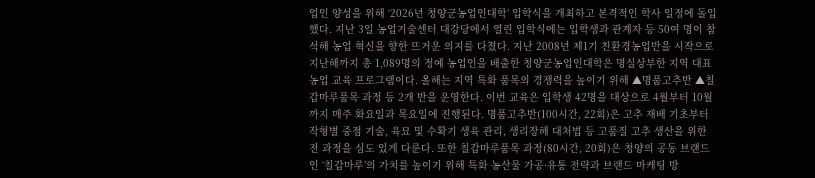업인 양성을 위해 ‘2026년 청양군농업인대학’ 입학식을 개최하고 본격적인 학사 일정에 돌입했다. 지난 3일 농업기술센터 대강당에서 열린 입학식에는 입학생과 관계자 등 50여 명이 참석해 농업 혁신을 향한 뜨거운 의지를 다졌다. 지난 2008년 제1기 친환경농업반을 시작으로 지난해까지 총 1,089명의 정예 농업인을 배출한 청양군농업인대학은 명실상부한 지역 대표 농업 교육 프로그램이다. 올해는 지역 특화 품목의 경쟁력을 높이기 위해 ▲명품고추반 ▲칠갑마루품목 과정 등 2개 반을 운영한다. 이번 교육은 입학생 42명을 대상으로 4월부터 10월까지 매주 화요일과 목요일에 진행된다. 명품고추반(100시간, 22회)은 고추 재배 기초부터 작형별 중점 기술, 육묘 및 수확기 생육 관리, 생리장해 대처법 등 고품질 고추 생산을 위한 전 과정을 심도 있게 다룬다. 또한 칠갑마루품목 과정(80시간, 20회)은 청양의 공동 브랜드인 ‘칠갑마루’의 가치를 높이기 위해 특화 농산물 가공·유통 전략과 브랜드 마케팅 방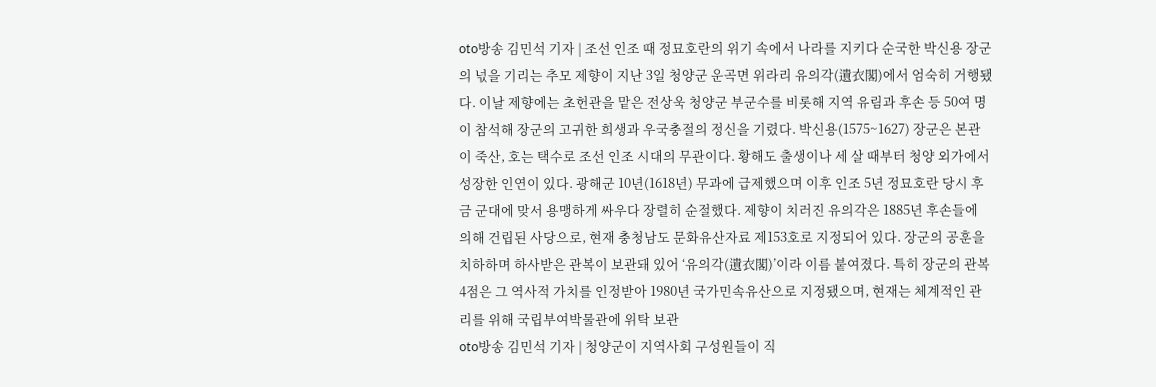oto방송 김민석 기자 | 조선 인조 때 정묘호란의 위기 속에서 나라를 지키다 순국한 박신용 장군의 넋을 기리는 추모 제향이 지난 3일 청양군 운곡면 위라리 유의각(遺衣閣)에서 엄숙히 거행됐다. 이날 제향에는 초헌관을 맡은 전상욱 청양군 부군수를 비롯해 지역 유림과 후손 등 50여 명이 참석해 장군의 고귀한 희생과 우국충절의 정신을 기렸다. 박신용(1575~1627) 장군은 본관이 죽산, 호는 택수로 조선 인조 시대의 무관이다. 황해도 출생이나 세 살 때부터 청양 외가에서 성장한 인연이 있다. 광해군 10년(1618년) 무과에 급제했으며 이후 인조 5년 정묘호란 당시 후금 군대에 맞서 용맹하게 싸우다 장렬히 순절했다. 제향이 치러진 유의각은 1885년 후손들에 의해 건립된 사당으로, 현재 충청남도 문화유산자료 제153호로 지정되어 있다. 장군의 공훈을 치하하며 하사받은 관복이 보관돼 있어 ‘유의각(遺衣閣)’이라 이름 붙여졌다. 특히 장군의 관복 4점은 그 역사적 가치를 인정받아 1980년 국가민속유산으로 지정됐으며, 현재는 체계적인 관리를 위해 국립부여박물관에 위탁 보관
oto방송 김민석 기자 | 청양군이 지역사회 구성원들이 직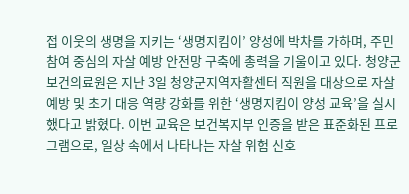접 이웃의 생명을 지키는 ‘생명지킴이’ 양성에 박차를 가하며, 주민 참여 중심의 자살 예방 안전망 구축에 총력을 기울이고 있다. 청양군보건의료원은 지난 3일 청양군지역자활센터 직원을 대상으로 자살 예방 및 초기 대응 역량 강화를 위한 ‘생명지킴이 양성 교육’을 실시했다고 밝혔다. 이번 교육은 보건복지부 인증을 받은 표준화된 프로그램으로, 일상 속에서 나타나는 자살 위험 신호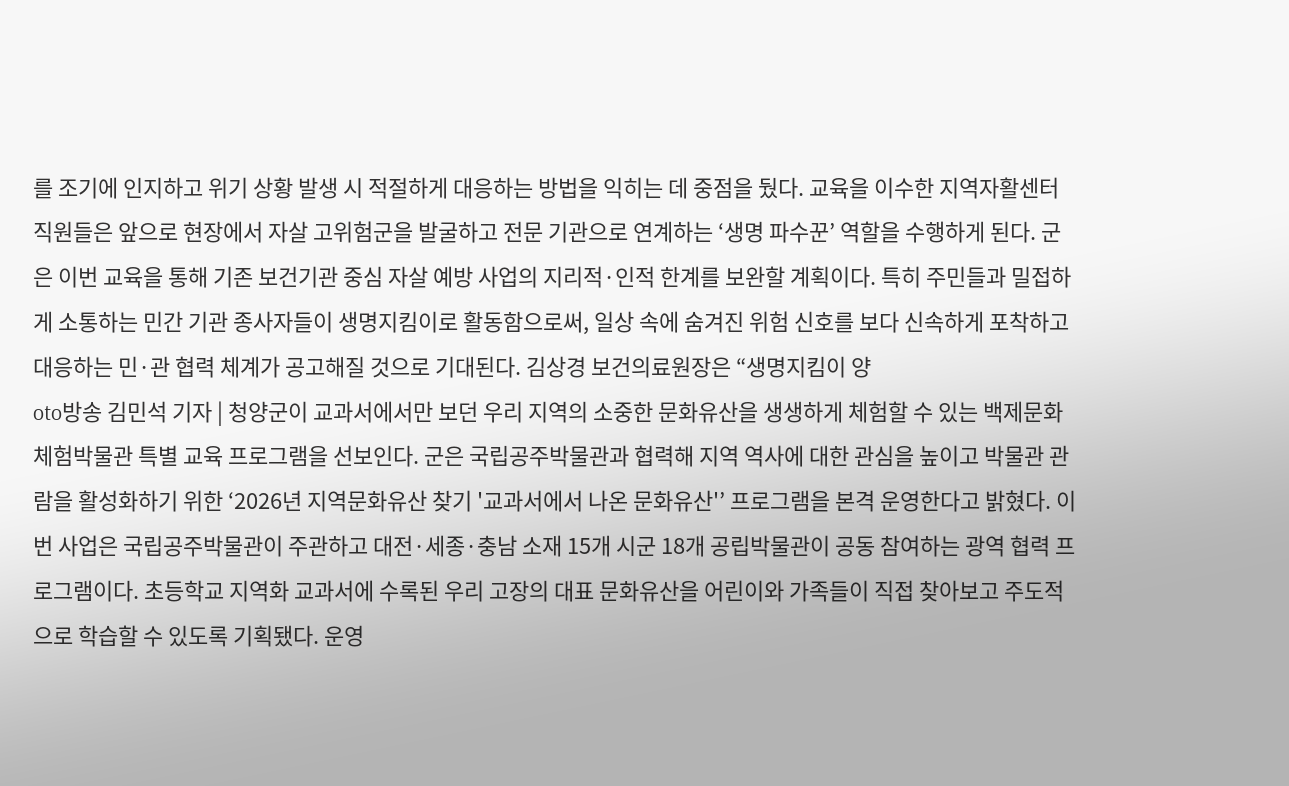를 조기에 인지하고 위기 상황 발생 시 적절하게 대응하는 방법을 익히는 데 중점을 뒀다. 교육을 이수한 지역자활센터 직원들은 앞으로 현장에서 자살 고위험군을 발굴하고 전문 기관으로 연계하는 ‘생명 파수꾼’ 역할을 수행하게 된다. 군은 이번 교육을 통해 기존 보건기관 중심 자살 예방 사업의 지리적·인적 한계를 보완할 계획이다. 특히 주민들과 밀접하게 소통하는 민간 기관 종사자들이 생명지킴이로 활동함으로써, 일상 속에 숨겨진 위험 신호를 보다 신속하게 포착하고 대응하는 민·관 협력 체계가 공고해질 것으로 기대된다. 김상경 보건의료원장은 “생명지킴이 양
oto방송 김민석 기자 | 청양군이 교과서에서만 보던 우리 지역의 소중한 문화유산을 생생하게 체험할 수 있는 백제문화체험박물관 특별 교육 프로그램을 선보인다. 군은 국립공주박물관과 협력해 지역 역사에 대한 관심을 높이고 박물관 관람을 활성화하기 위한 ‘2026년 지역문화유산 찾기 '교과서에서 나온 문화유산'’ 프로그램을 본격 운영한다고 밝혔다. 이번 사업은 국립공주박물관이 주관하고 대전·세종·충남 소재 15개 시군 18개 공립박물관이 공동 참여하는 광역 협력 프로그램이다. 초등학교 지역화 교과서에 수록된 우리 고장의 대표 문화유산을 어린이와 가족들이 직접 찾아보고 주도적으로 학습할 수 있도록 기획됐다. 운영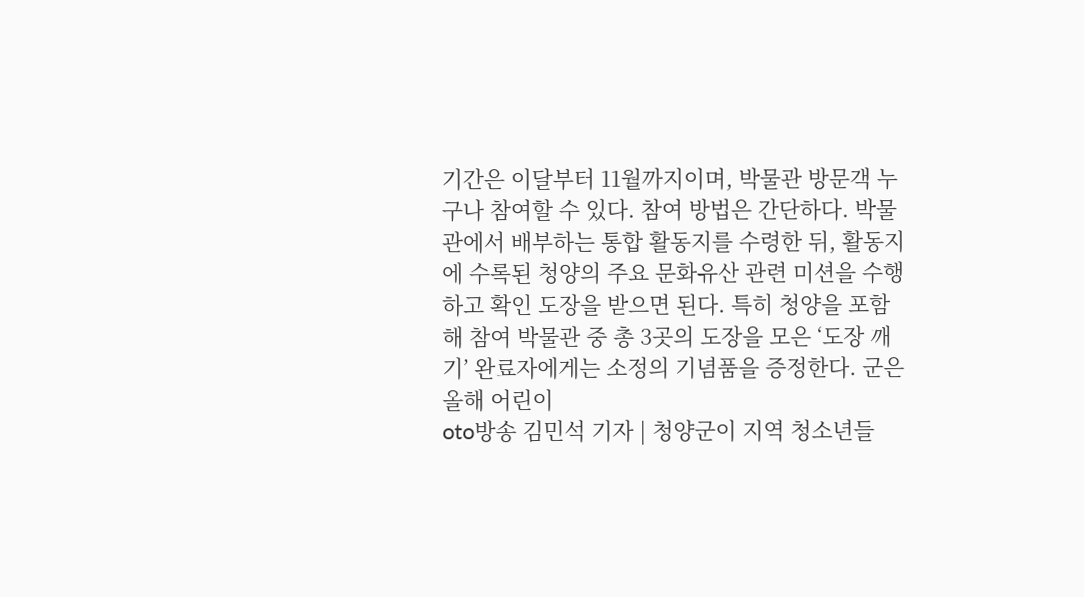기간은 이달부터 11월까지이며, 박물관 방문객 누구나 참여할 수 있다. 참여 방법은 간단하다. 박물관에서 배부하는 통합 활동지를 수령한 뒤, 활동지에 수록된 청양의 주요 문화유산 관련 미션을 수행하고 확인 도장을 받으면 된다. 특히 청양을 포함해 참여 박물관 중 총 3곳의 도장을 모은 ‘도장 깨기’ 완료자에게는 소정의 기념품을 증정한다. 군은 올해 어린이
oto방송 김민석 기자 | 청양군이 지역 청소년들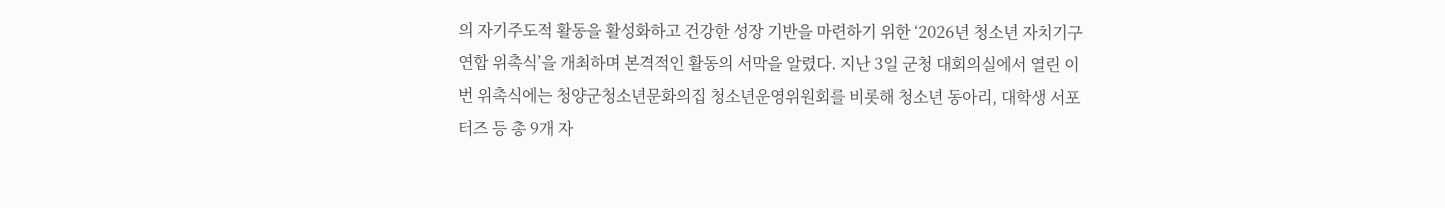의 자기주도적 활동을 활성화하고 건강한 성장 기반을 마련하기 위한 ‘2026년 청소년 자치기구 연합 위촉식’을 개최하며 본격적인 활동의 서막을 알렸다. 지난 3일 군청 대회의실에서 열린 이번 위촉식에는 청양군청소년문화의집 청소년운영위원회를 비롯해 청소년 동아리, 대학생 서포터즈 등 총 9개 자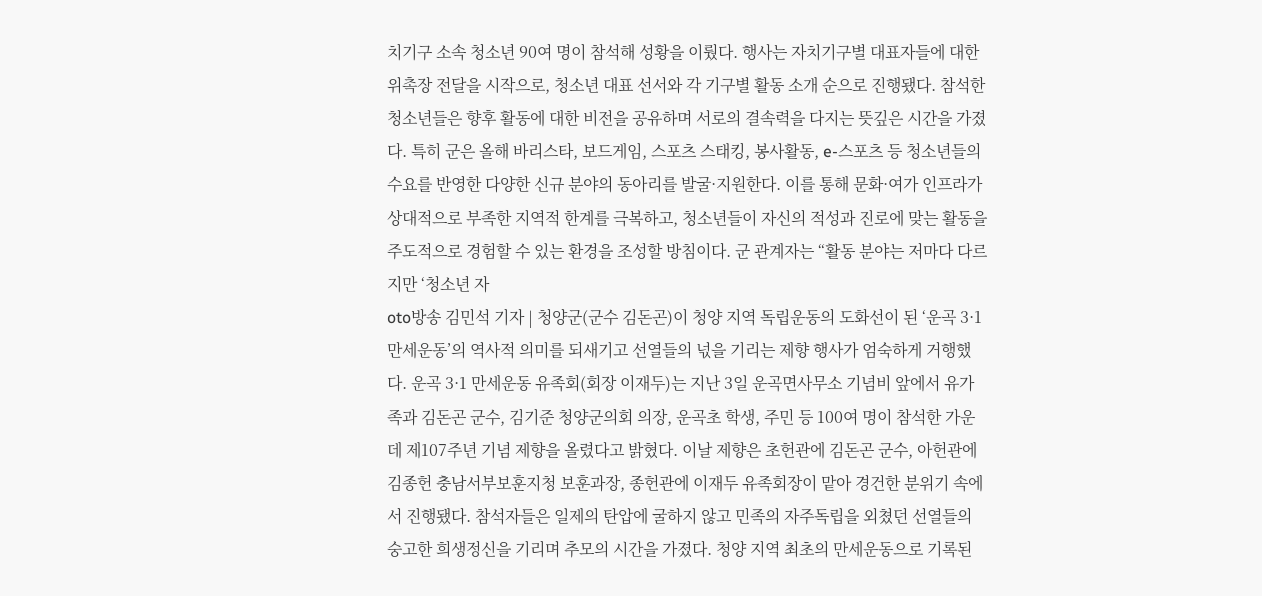치기구 소속 청소년 90여 명이 참석해 성황을 이뤘다. 행사는 자치기구별 대표자들에 대한 위촉장 전달을 시작으로, 청소년 대표 선서와 각 기구별 활동 소개 순으로 진행됐다. 참석한 청소년들은 향후 활동에 대한 비전을 공유하며 서로의 결속력을 다지는 뜻깊은 시간을 가졌다. 특히 군은 올해 바리스타, 보드게임, 스포츠 스태킹, 봉사활동, e-스포츠 등 청소년들의 수요를 반영한 다양한 신규 분야의 동아리를 발굴·지원한다. 이를 통해 문화·여가 인프라가 상대적으로 부족한 지역적 한계를 극복하고, 청소년들이 자신의 적성과 진로에 맞는 활동을 주도적으로 경험할 수 있는 환경을 조성할 방침이다. 군 관계자는 “활동 분야는 저마다 다르지만 ‘청소년 자
oto방송 김민석 기자 | 청양군(군수 김돈곤)이 청양 지역 독립운동의 도화선이 된 ‘운곡 3·1 만세운동’의 역사적 의미를 되새기고 선열들의 넋을 기리는 제향 행사가 엄숙하게 거행했다. 운곡 3·1 만세운동 유족회(회장 이재두)는 지난 3일 운곡면사무소 기념비 앞에서 유가족과 김돈곤 군수, 김기준 청양군의회 의장, 운곡초 학생, 주민 등 100여 명이 참석한 가운데 제107주년 기념 제향을 올렸다고 밝혔다. 이날 제향은 초헌관에 김돈곤 군수, 아헌관에 김종헌 충남서부보훈지청 보훈과장, 종헌관에 이재두 유족회장이 맡아 경건한 분위기 속에서 진행됐다. 참석자들은 일제의 탄압에 굴하지 않고 민족의 자주독립을 외쳤던 선열들의 숭고한 희생정신을 기리며 추모의 시간을 가졌다. 청양 지역 최초의 만세운동으로 기록된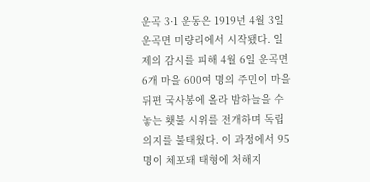운곡 3·1 운동은 1919년 4월 3일 운곡면 미량리에서 시작됐다. 일제의 감시를 피해 4월 6일 운곡면 6개 마을 600여 명의 주민이 마을 뒤편 국사봉에 올라 밤하늘을 수놓는 횃불 시위를 전개하며 독립의지를 불태웠다. 이 과정에서 95명이 체포돼 태형에 처해지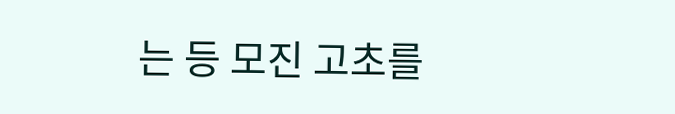는 등 모진 고초를